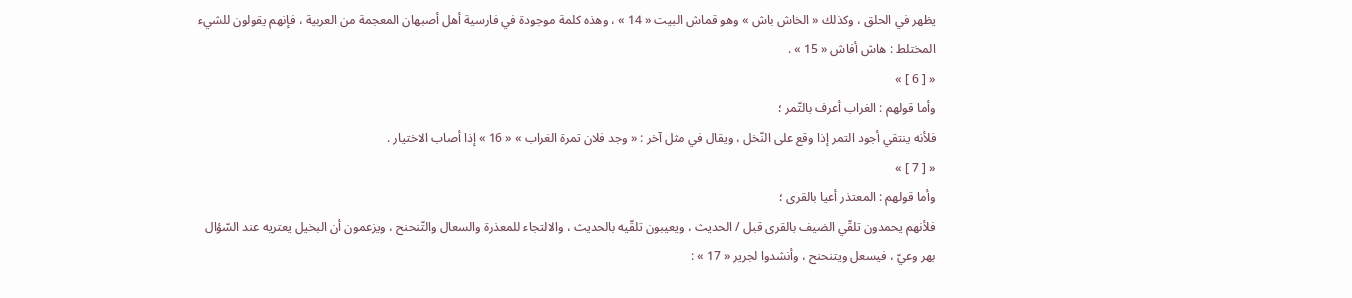يظهر في الحلق ، وكذلك « الخاش باش » وهو قماش البيت « 14 » ، وهذه كلمة موجودة في فارسية أهل أصبهان المعجمة من العربية ، فإنهم يقولون للشيء المختلط : هاش أفاش « 15 » .
« [ 6 ] »
وأما قولهم : الغراب أعرف بالتّمر ؛
فلأنه ينتقي أجود التمر إذا وقع على النّخل ، ويقال في مثل آخر : « وجد فلان تمرة الغراب » « 16 » إذا أصاب الاختيار .
« [ 7 ] »
وأما قولهم : المعتذر أعيا بالقرى ؛
فلأنهم يحمدون تلقّي الضيف بالقرى قبل / الحديث ، ويعيبون تلقّيه بالحديث ، والالتجاء للمعذرة والسعال والتّنحنح ، ويزعمون أن البخيل يعتريه عند السّؤال بهر وعيّ ، فيسعل ويتنحنح ، وأنشدوا لجرير « 17 » :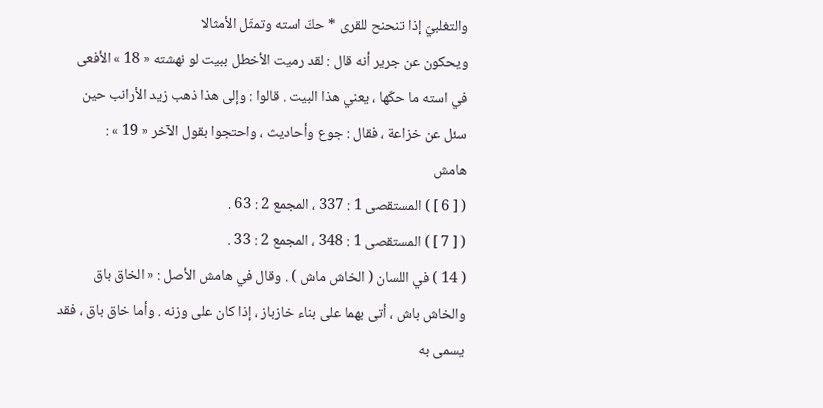والتغلبيّ إذا تنحنح للقرى * حكّ استه وتمثّل الأمثالا
ويحكون عن جرير أنه قال : لقد رميت الأخطل ببيت لو نهشته « 18 » الأفعى في استه ما حكّها ، يعني هذا البيت . قالوا : وإلى هذا ذهب زيد الأرانب حين سئل عن خزاعة ، فقال : جوع وأحاديث ، واحتجوا بقول الآخر « 19 » :
هامش
( [ 6 ] ) المستقصى 1 : 337 ، المجمع 2 : 63 .
( [ 7 ] ) المستقصى 1 : 348 ، المجمع 2 : 33 .
( 14 ) في اللسان ( الخاش ماش ) . وقال في هامش الأصل : « الخاق باق والخاش باش ، أتى بهما على بناء خازباز ، إذا كان على وزنه . وأما خاق باق ، فقد يسمى به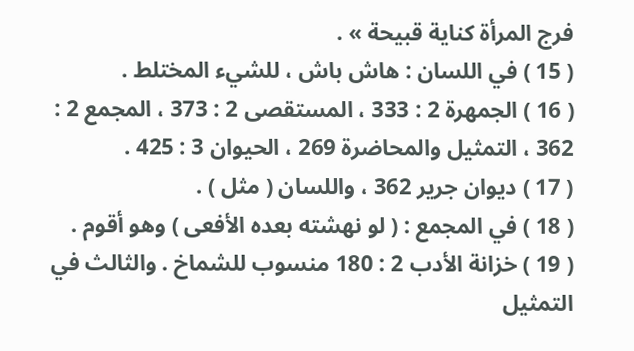فرج المرأة كناية قبيحة » .
( 15 ) في اللسان : هاش باش ، للشيء المختلط .
( 16 ) الجمهرة 2 : 333 ، المستقصى 2 : 373 ، المجمع 2 : 362 ، التمثيل والمحاضرة 269 ، الحيوان 3 : 425 .
( 17 ) ديوان جرير 362 ، واللسان ( مثل ) .
( 18 ) في المجمع : ( لو نهشته بعده الأفعى ) وهو أقوم .
( 19 ) خزانة الأدب 2 : 180 منسوب للشماخ . والثالث في التمثيل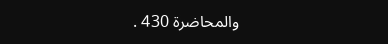والمحاضرة 430 .